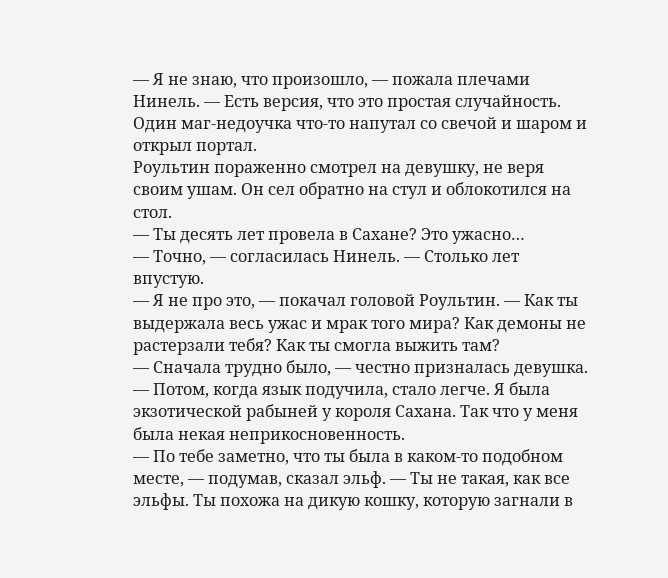— Я не знаю, что произошло, — пожала плечами Нинель. — Есть версия, что это простая случайность. Один маг-недоучка что-то напутал со свечой и шаром и открыл портал.
Роультин пораженно смотрел на девушку, не веря своим ушам. Он сел обратно на стул и облокотился на стол.
— Ты десять лет провела в Сахане? Это ужасно…
— Точно, — согласилась Нинель. — Столько лет впустую.
— Я не про это, — покачал головой Роультин. — Как ты выдержала весь ужас и мрак того мира? Как демоны не растерзали тебя? Как ты смогла выжить там?
— Сначала трудно было, — честно призналась девушка. — Потом, когда язык подучила, стало легче. Я была экзотической рабыней у короля Сахана. Так что у меня была некая неприкосновенность.
— По тебе заметно, что ты была в каком-то подобном месте, — подумав, сказал эльф. — Ты не такая, как все эльфы. Ты похожа на дикую кошку, которую загнали в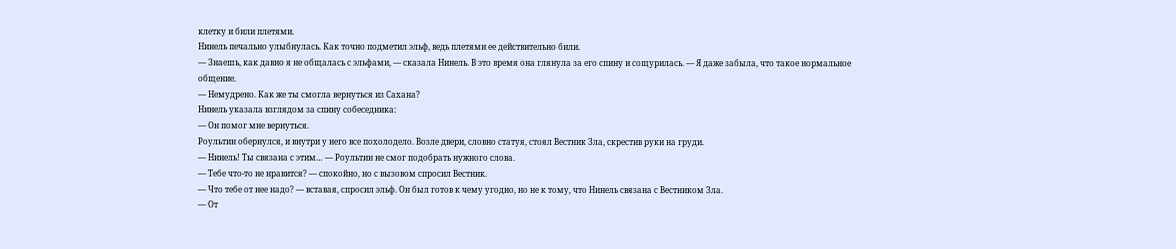клетку и били плетями.
Нинель печально улыбнулась. Как точно подметил эльф, ведь плетями ее действительно били.
— Знаешь, как давно я не общалась с эльфами, — сказала Нинель. В это время она глянула за его спину и сощурилась. — Я даже забыла, что такое нормальное общение.
— Немудрено. Как же ты смогла вернуться из Сахана?
Нинель указала взглядом за спину собеседника:
— Он помог мне вернуться.
Роультин обернулся, и внутри у него все похолодело. Возле двери, словно статуя, стоял Вестник Зла, скрестив руки на груди.
— Нинель! Ты связана с этим… — Роультин не смог подобрать нужного слова.
— Тебе что-то не нравится? — спокойно, но с вызовом спросил Вестник.
— Что тебе от нее надо? — вставая, спросил эльф. Он был готов к чему угодно, но не к тому, что Нинель связана с Вестником Зла.
— От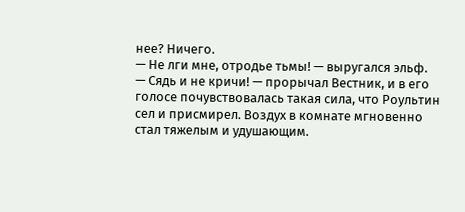нее? Ничего.
— Не лги мне, отродье тьмы! — выругался эльф.
— Сядь и не кричи! — прорычал Вестник, и в его голосе почувствовалась такая сила, что Роультин сел и присмирел. Воздух в комнате мгновенно стал тяжелым и удушающим.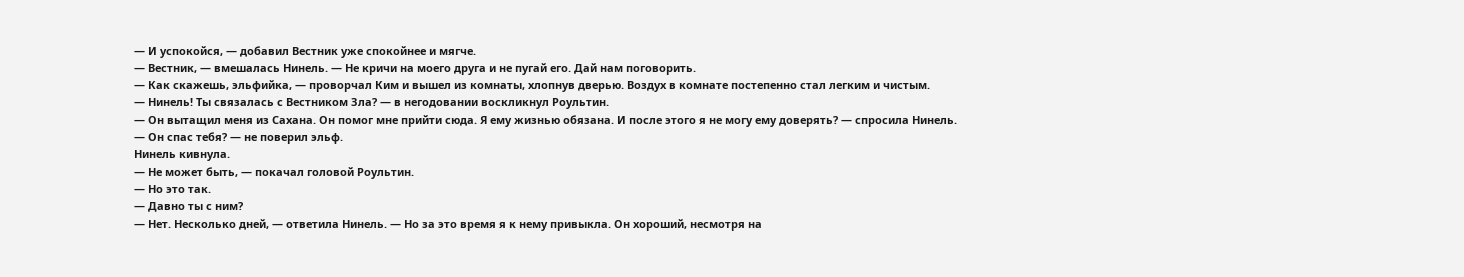— И успокойся, — добавил Вестник уже спокойнее и мягче.
— Вестник, — вмешалась Нинель. — Не кричи на моего друга и не пугай его. Дай нам поговорить.
— Как скажешь, эльфийка, — проворчал Ким и вышел из комнаты, хлопнув дверью. Воздух в комнате постепенно стал легким и чистым.
— Нинель! Ты связалась с Вестником Зла? — в негодовании воскликнул Роультин.
— Он вытащил меня из Сахана. Он помог мне прийти сюда. Я ему жизнью обязана. И после этого я не могу ему доверять? — спросила Нинель.
— Он спас тебя? — не поверил эльф.
Нинель кивнула.
— Не может быть, — покачал головой Роультин.
— Но это так.
— Давно ты с ним?
— Нет. Несколько дней, — ответила Нинель. — Но за это время я к нему привыкла. Он хороший, несмотря на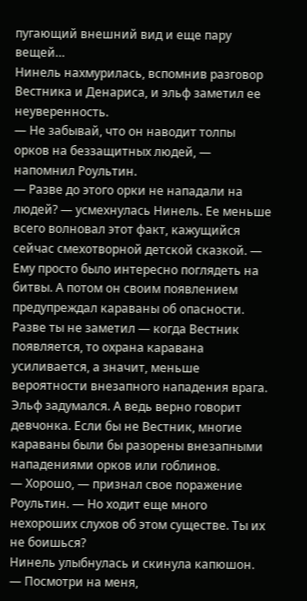пугающий внешний вид и еще пару вещей…
Нинель нахмурилась, вспомнив разговор Вестника и Денариса, и эльф заметил ее неуверенность.
— Не забывай, что он наводит толпы орков на беззащитных людей, — напомнил Роультин.
— Разве до этого орки не нападали на людей? — усмехнулась Нинель. Ее меньше всего волновал этот факт, кажущийся сейчас смехотворной детской сказкой. — Ему просто было интересно поглядеть на битвы. А потом он своим появлением предупреждал караваны об опасности. Разве ты не заметил — когда Вестник появляется, то охрана каравана усиливается, а значит, меньше вероятности внезапного нападения врага.
Эльф задумался. А ведь верно говорит девчонка. Если бы не Вестник, многие караваны были бы разорены внезапными нападениями орков или гоблинов.
— Хорошо, — признал свое поражение Роультин. — Но ходит еще много нехороших слухов об этом существе. Ты их не боишься?
Нинель улыбнулась и скинула капюшон.
— Посмотри на меня,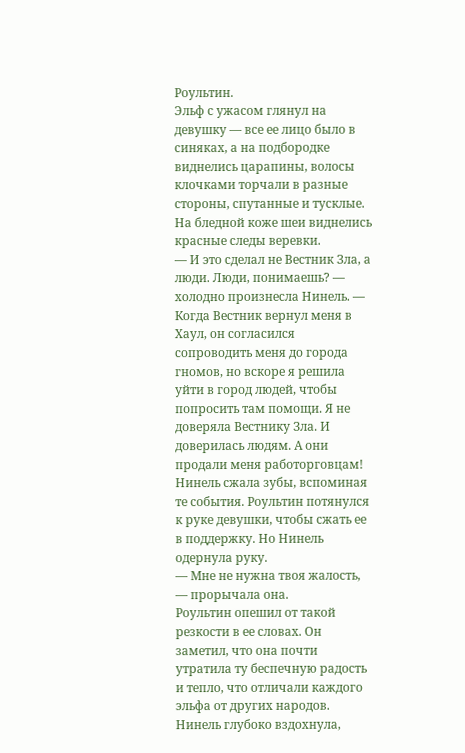Роультин.
Эльф с ужасом глянул на девушку — все ее лицо было в синяках, а на подбородке виднелись царапины, волосы клочками торчали в разные стороны, спутанные и тусклые. На бледной коже шеи виднелись красные следы веревки.
— И это сделал не Вестник Зла, а люди. Люди, понимаешь? — холодно произнесла Нинель. — Когда Вестник вернул меня в Хаул, он согласился сопроводить меня до города гномов, но вскоре я решила уйти в город людей, чтобы попросить там помощи. Я не доверяла Вестнику Зла. И доверилась людям. А они продали меня работорговцам!
Нинель сжала зубы, вспоминая те события. Роультин потянулся к руке девушки, чтобы сжать ее в поддержку. Но Нинель одернула руку.
— Мне не нужна твоя жалость, — прорычала она.
Роультин опешил от такой резкости в ее словах. Он заметил, что она почти утратила ту беспечную радость и тепло, что отличали каждого эльфа от других народов. Нинель глубоко вздохнула,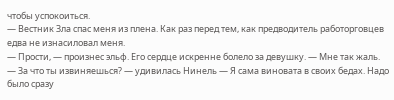чтобы успокоиться.
— Вестник Зла спас меня из плена. Как раз перед тем, как предводитель работорговцев едва не изнасиловал меня.
— Прости, — произнес эльф. Его сердце искренне болело за девушку. — Мне так жаль.
— За что ты извиняешься? — удивилась Нинель — Я сама виновата в своих бедах. Надо было сразу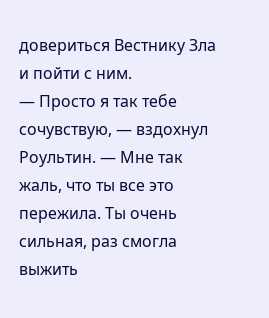довериться Вестнику Зла и пойти с ним.
— Просто я так тебе сочувствую, — вздохнул Роультин. — Мне так жаль, что ты все это пережила. Ты очень сильная, раз смогла выжить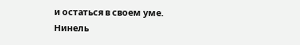и остаться в своем уме.
Нинель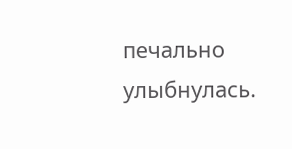печально улыбнулась.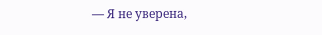— Я не уверена,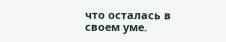что осталась в своем уме.